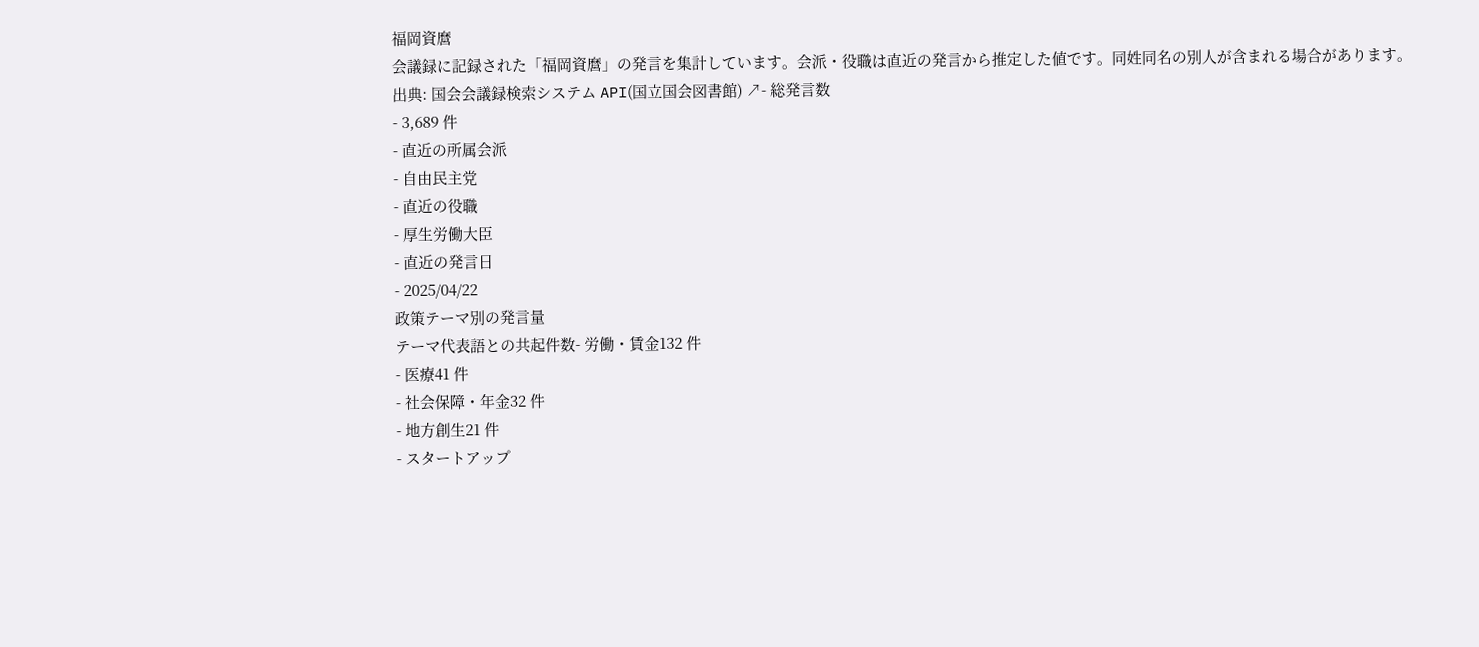福岡資麿
会議録に記録された「福岡資麿」の発言を集計しています。会派・役職は直近の発言から推定した値です。同姓同名の別人が含まれる場合があります。
出典: 国会会議録検索システム API(国立国会図書館) ↗- 総発言数
- 3,689 件
- 直近の所属会派
- 自由民主党
- 直近の役職
- 厚生労働大臣
- 直近の発言日
- 2025/04/22
政策テーマ別の発言量
テーマ代表語との共起件数- 労働・賃金132 件
- 医療41 件
- 社会保障・年金32 件
- 地方創生21 件
- スタートアップ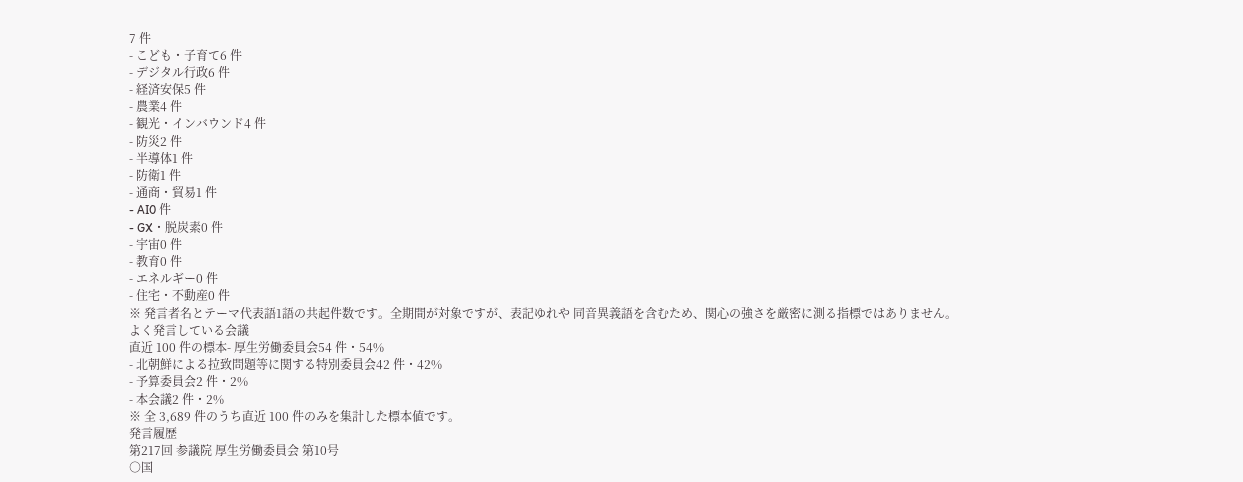7 件
- こども・子育て6 件
- デジタル行政6 件
- 経済安保5 件
- 農業4 件
- 観光・インバウンド4 件
- 防災2 件
- 半導体1 件
- 防衛1 件
- 通商・貿易1 件
- AI0 件
- GX・脱炭素0 件
- 宇宙0 件
- 教育0 件
- エネルギー0 件
- 住宅・不動産0 件
※ 発言者名とテーマ代表語1語の共起件数です。全期間が対象ですが、表記ゆれや 同音異義語を含むため、関心の強さを厳密に測る指標ではありません。
よく発言している会議
直近 100 件の標本- 厚生労働委員会54 件・54%
- 北朝鮮による拉致問題等に関する特別委員会42 件・42%
- 予算委員会2 件・2%
- 本会議2 件・2%
※ 全 3,689 件のうち直近 100 件のみを集計した標本値です。
発言履歴
第217回 参議院 厚生労働委員会 第10号
○国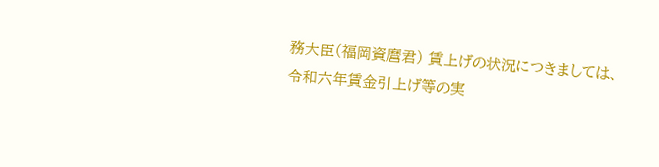務大臣(福岡資麿君) 賃上げの状況につきましては、令和六年賃金引上げ等の実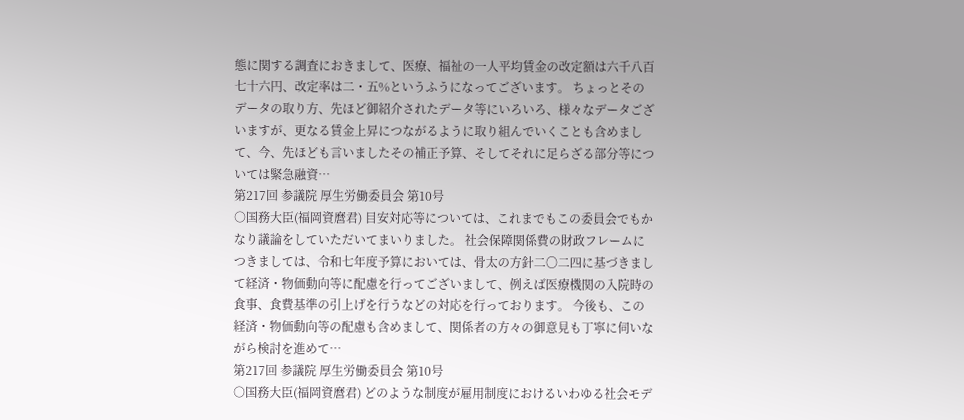態に関する調査におきまして、医療、福祉の一人平均賃金の改定額は六千八百七十六円、改定率は二・五%というふうになってございます。 ちょっとそのデータの取り方、先ほど御紹介されたデータ等にいろいろ、様々なデータございますが、更なる賃金上昇につながるように取り組んでいくことも含めまして、今、先ほども言いましたその補正予算、そしてそれに足らざる部分等については緊急融資…
第217回 参議院 厚生労働委員会 第10号
○国務大臣(福岡資麿君) 目安対応等については、これまでもこの委員会でもかなり議論をしていただいてまいりました。 社会保障関係費の財政フレームにつきましては、令和七年度予算においては、骨太の方針二〇二四に基づきまして経済・物価動向等に配慮を行ってございまして、例えば医療機関の入院時の食事、食費基準の引上げを行うなどの対応を行っております。 今後も、この経済・物価動向等の配慮も含めまして、関係者の方々の御意見も丁寧に伺いながら検討を進めて…
第217回 参議院 厚生労働委員会 第10号
○国務大臣(福岡資麿君) どのような制度が雇用制度におけるいわゆる社会モデ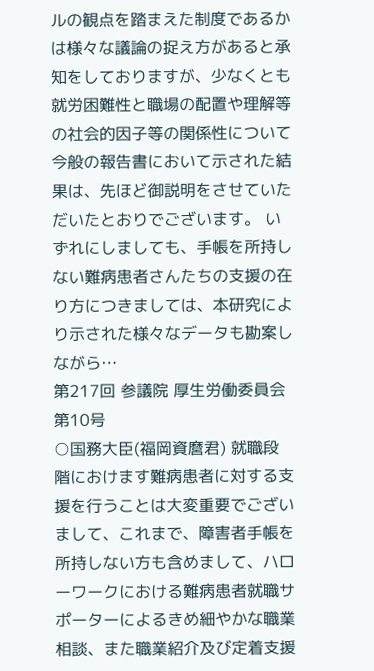ルの観点を踏まえた制度であるかは様々な議論の捉え方があると承知をしておりますが、少なくとも就労困難性と職場の配置や理解等の社会的因子等の関係性について今般の報告書において示された結果は、先ほど御説明をさせていただいたとおりでございます。 いずれにしましても、手帳を所持しない難病患者さんたちの支援の在り方につきましては、本研究により示された様々なデータも勘案しながら…
第217回 参議院 厚生労働委員会 第10号
○国務大臣(福岡資麿君) 就職段階におけます難病患者に対する支援を行うことは大変重要でございまして、これまで、障害者手帳を所持しない方も含めまして、ハローワークにおける難病患者就職サポーターによるきめ細やかな職業相談、また職業紹介及び定着支援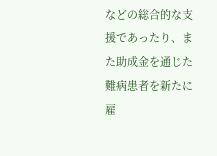などの総合的な支援であったり、また助成金を通じた難病患者を新たに雇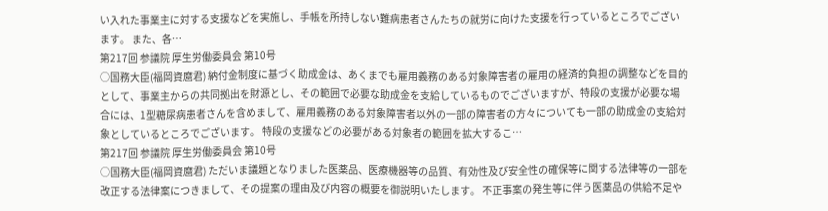い入れた事業主に対する支援などを実施し、手帳を所持しない難病患者さんたちの就労に向けた支援を行っているところでございます。 また、各…
第217回 参議院 厚生労働委員会 第10号
○国務大臣(福岡資麿君) 納付金制度に基づく助成金は、あくまでも雇用義務のある対象障害者の雇用の経済的負担の調整などを目的として、事業主からの共同拠出を財源とし、その範囲で必要な助成金を支給しているものでございますが、特段の支援が必要な場合には、1型糖尿病患者さんを含めまして、雇用義務のある対象障害者以外の一部の障害者の方々についても一部の助成金の支給対象としているところでございます。 特段の支援などの必要がある対象者の範囲を拡大するこ…
第217回 参議院 厚生労働委員会 第10号
○国務大臣(福岡資麿君) ただいま議題となりました医薬品、医療機器等の品質、有効性及び安全性の確保等に関する法律等の一部を改正する法律案につきまして、その提案の理由及び内容の概要を御説明いたします。 不正事案の発生等に伴う医薬品の供給不足や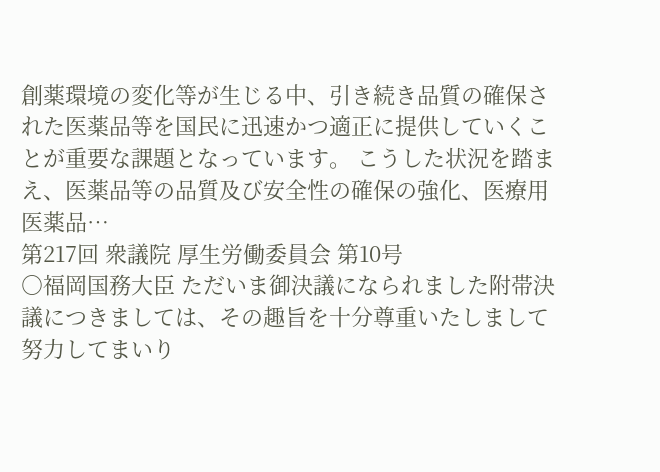創薬環境の変化等が生じる中、引き続き品質の確保された医薬品等を国民に迅速かつ適正に提供していくことが重要な課題となっています。 こうした状況を踏まえ、医薬品等の品質及び安全性の確保の強化、医療用医薬品…
第217回 衆議院 厚生労働委員会 第10号
○福岡国務大臣 ただいま御決議になられました附帯決議につきましては、その趣旨を十分尊重いたしまして努力してまいり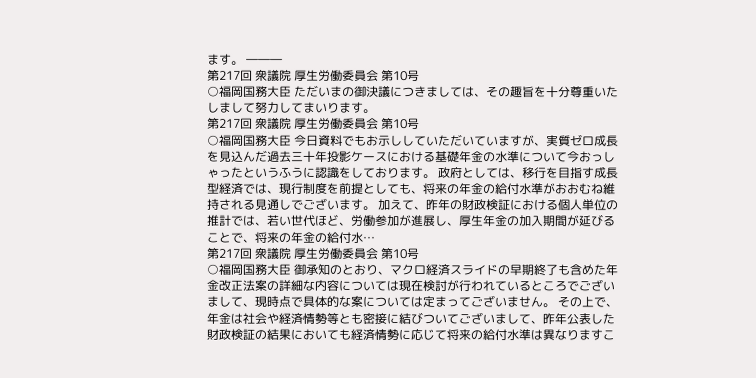ます。 ―――
第217回 衆議院 厚生労働委員会 第10号
○福岡国務大臣 ただいまの御決議につきましては、その趣旨を十分尊重いたしまして努力してまいります。
第217回 衆議院 厚生労働委員会 第10号
○福岡国務大臣 今日資料でもお示ししていただいていますが、実質ゼロ成長を見込んだ過去三十年投影ケースにおける基礎年金の水準について今おっしゃったというふうに認識をしております。 政府としては、移行を目指す成長型経済では、現行制度を前提としても、将来の年金の給付水準がおおむね維持される見通しでございます。 加えて、昨年の財政検証における個人単位の推計では、若い世代ほど、労働参加が進展し、厚生年金の加入期間が延びることで、将来の年金の給付水…
第217回 衆議院 厚生労働委員会 第10号
○福岡国務大臣 御承知のとおり、マクロ経済スライドの早期終了も含めた年金改正法案の詳細な内容については現在検討が行われているところでございまして、現時点で具体的な案については定まってございません。 その上で、年金は社会や経済情勢等とも密接に結びついてございまして、昨年公表した財政検証の結果においても経済情勢に応じて将来の給付水準は異なりますこ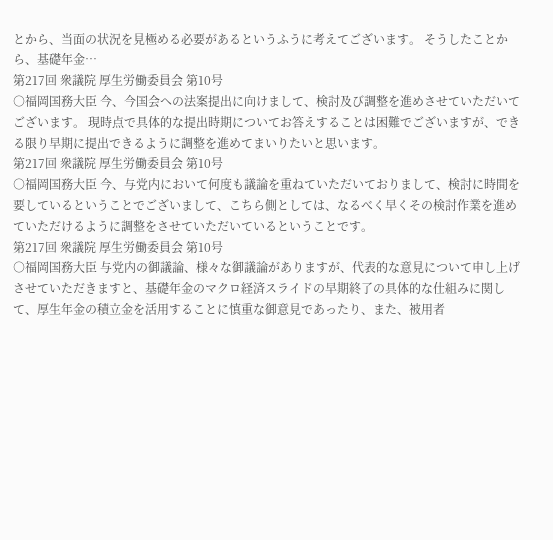とから、当面の状況を見極める必要があるというふうに考えてございます。 そうしたことから、基礎年金…
第217回 衆議院 厚生労働委員会 第10号
○福岡国務大臣 今、今国会への法案提出に向けまして、検討及び調整を進めさせていただいてございます。 現時点で具体的な提出時期についてお答えすることは困難でございますが、できる限り早期に提出できるように調整を進めてまいりたいと思います。
第217回 衆議院 厚生労働委員会 第10号
○福岡国務大臣 今、与党内において何度も議論を重ねていただいておりまして、検討に時間を要しているということでございまして、こちら側としては、なるべく早くその検討作業を進めていただけるように調整をさせていただいているということです。
第217回 衆議院 厚生労働委員会 第10号
○福岡国務大臣 与党内の御議論、様々な御議論がありますが、代表的な意見について申し上げさせていただきますと、基礎年金のマクロ経済スライドの早期終了の具体的な仕組みに関して、厚生年金の積立金を活用することに慎重な御意見であったり、また、被用者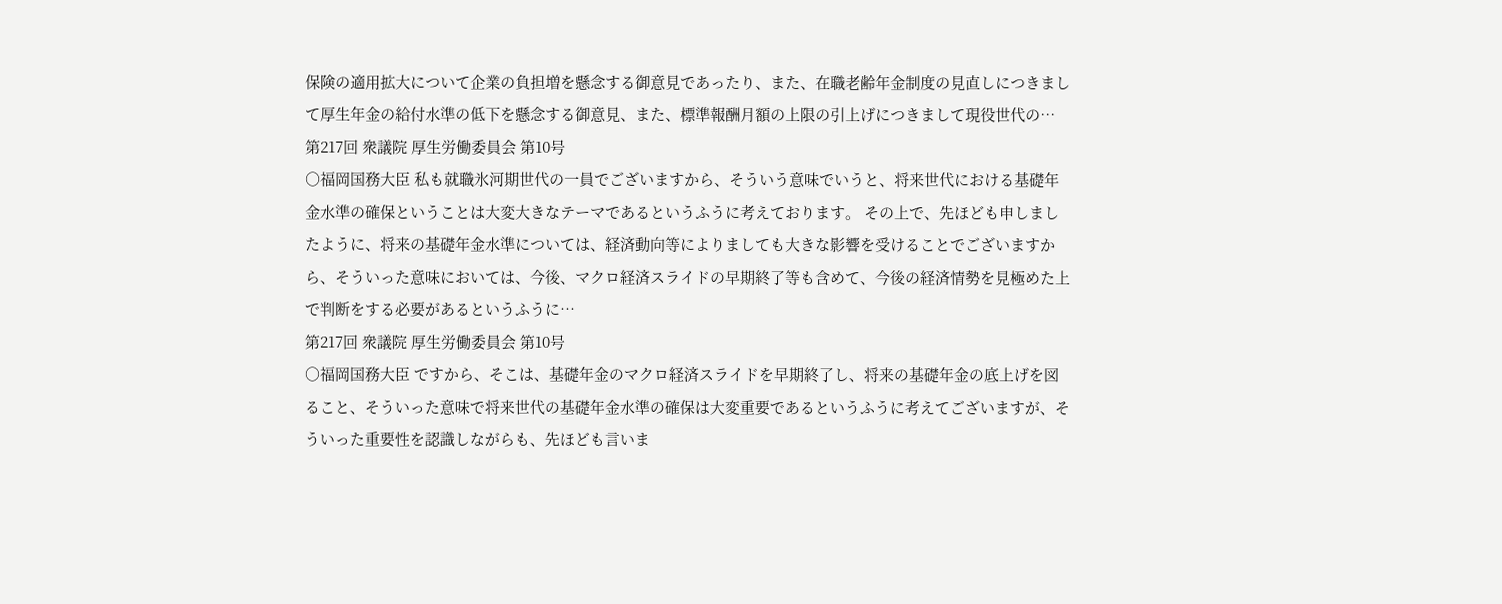保険の適用拡大について企業の負担増を懸念する御意見であったり、また、在職老齢年金制度の見直しにつきまして厚生年金の給付水準の低下を懸念する御意見、また、標準報酬月額の上限の引上げにつきまして現役世代の…
第217回 衆議院 厚生労働委員会 第10号
○福岡国務大臣 私も就職氷河期世代の一員でございますから、そういう意味でいうと、将来世代における基礎年金水準の確保ということは大変大きなテーマであるというふうに考えております。 その上で、先ほども申しましたように、将来の基礎年金水準については、経済動向等によりましても大きな影響を受けることでございますから、そういった意味においては、今後、マクロ経済スライドの早期終了等も含めて、今後の経済情勢を見極めた上で判断をする必要があるというふうに…
第217回 衆議院 厚生労働委員会 第10号
○福岡国務大臣 ですから、そこは、基礎年金のマクロ経済スライドを早期終了し、将来の基礎年金の底上げを図ること、そういった意味で将来世代の基礎年金水準の確保は大変重要であるというふうに考えてございますが、そういった重要性を認識しながらも、先ほども言いま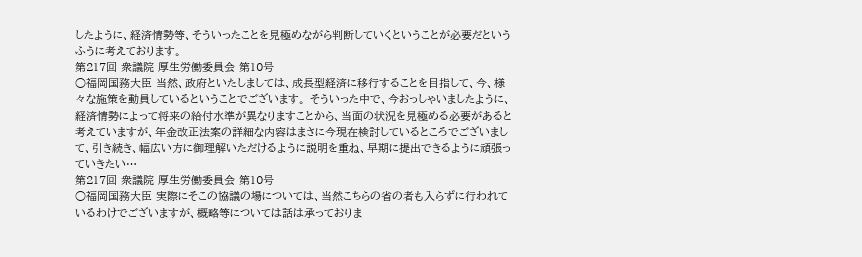したように、経済情勢等、そういったことを見極めながら判断していくということが必要だというふうに考えております。
第217回 衆議院 厚生労働委員会 第10号
○福岡国務大臣 当然、政府といたしましては、成長型経済に移行することを目指して、今、様々な施策を動員しているということでございます。 そういった中で、今おっしゃいましたように、経済情勢によって将来の給付水準が異なりますことから、当面の状況を見極める必要があると考えていますが、年金改正法案の詳細な内容はまさに今現在検討しているところでございまして、引き続き、幅広い方に御理解いただけるように説明を重ね、早期に提出できるように頑張っていきたい…
第217回 衆議院 厚生労働委員会 第10号
○福岡国務大臣 実際にそこの協議の場については、当然こちらの省の者も入らずに行われているわけでございますが、概略等については話は承っておりま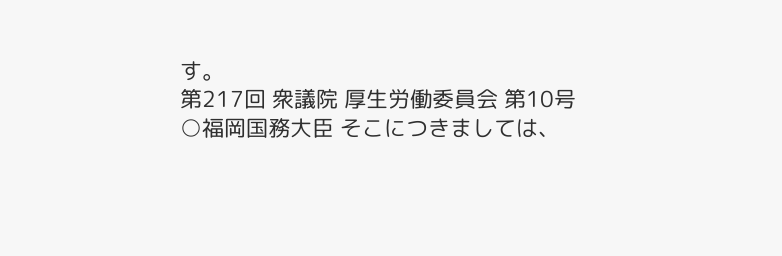す。
第217回 衆議院 厚生労働委員会 第10号
○福岡国務大臣 そこにつきましては、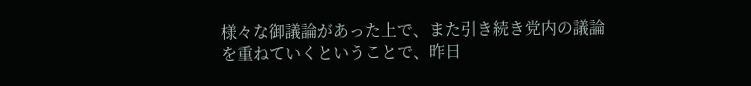様々な御議論があった上で、また引き続き党内の議論を重ねていくということで、昨日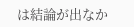は結論が出なか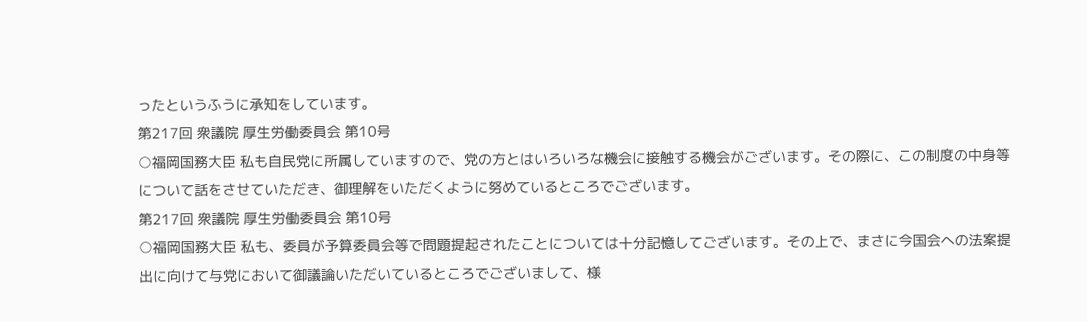ったというふうに承知をしています。
第217回 衆議院 厚生労働委員会 第10号
○福岡国務大臣 私も自民党に所属していますので、党の方とはいろいろな機会に接触する機会がございます。その際に、この制度の中身等について話をさせていただき、御理解をいただくように努めているところでございます。
第217回 衆議院 厚生労働委員会 第10号
○福岡国務大臣 私も、委員が予算委員会等で問題提起されたことについては十分記憶してございます。その上で、まさに今国会への法案提出に向けて与党において御議論いただいているところでございまして、様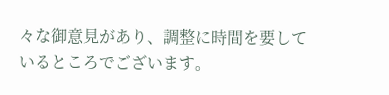々な御意見があり、調整に時間を要しているところでございます。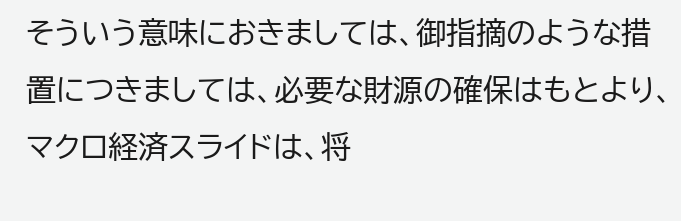そういう意味におきましては、御指摘のような措置につきましては、必要な財源の確保はもとより、マクロ経済スライドは、将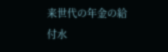来世代の年金の給付水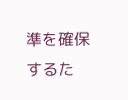準を確保するた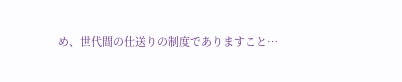め、世代間の仕送りの制度でありますこと…